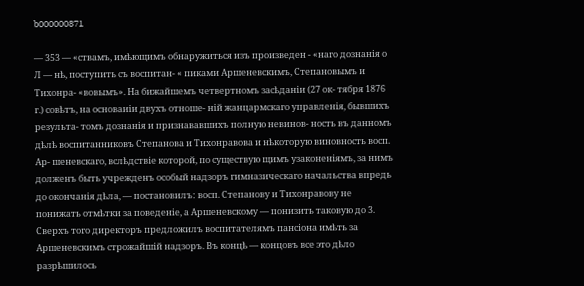b000000871

— 353 — «ствамъ, имѣющимъ обнаружиться изъ произведен - «наго дознанія о Л — нѣ, поступить съ воспитан- « пиками Аршеневскимъ, Степановымъ и Тихонра- «вовымъ». На бижайшемъ четвертномъ засѣданіи (27 ок- тября 1876 г.) совѣтъ, на основаиіи двухъ отноше- ній жанцармскаго управленія, бывшихъ результа- томъ дознанія и признававшихъ полную невинов- ность въ данномъ дѣлѣ воспитанниковъ Степанова и Тихонравова и нѣкоторую виновность восп. Ар- шеневскаго, вслѣдствіе которой, по существую щимъ узаконеніямъ, за нимъ долженъ быть учрежденъ особый надзоръ гимназическаго начальства впредь до окончанія дѣла, — постановилъ: восп. Степанову и Тихонравову не понижать отмѣтки за поведеніе, а Аршеневскому — понизить таковую до 3. Сверхъ того директоръ предложилъ воспитателямъ пансіона имѣть за Аршеневскимъ строжайшій надзоръ. Въ концѣ — концовъ все это дѣло разрѣшилось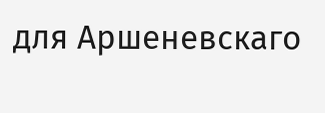для Аршеневскаго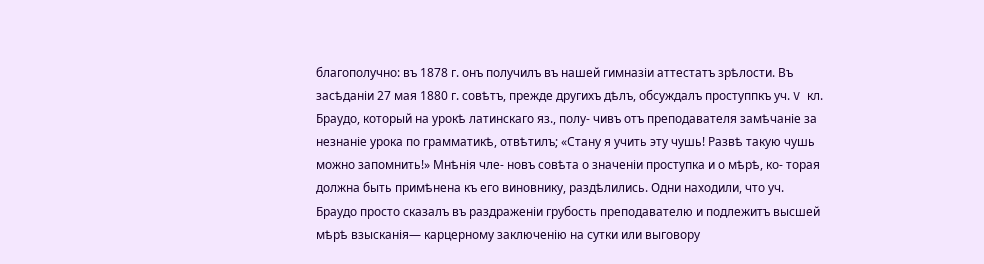благополучно: въ 1878 г. онъ получилъ въ нашей гимназіи аттестатъ зрѣлости. Въ засѣданіи 27 мая 1880 г. совѣтъ, прежде другихъ дѣлъ, обсуждалъ проступпкъ уч. V кл. Браудо, который на урокѣ латинскаго яз., полу- чивъ отъ преподавателя замѣчаніе за незнаніе урока по грамматикѣ, отвѣтилъ; «Стану я учить эту чушь! Развѣ такую чушь можно запомнить!» Мнѣнія чле- новъ совѣта о значеніи проступка и о мѣрѣ, ко- торая должна быть примѣнена къ его виновнику, раздѣлились. Одни находили, что уч. Браудо просто сказалъ въ раздраженіи грубость преподавателю и подлежитъ высшей мѣрѣ взысканія— карцерному заключенію на сутки или выговору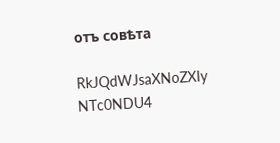отъ совѣта

RkJQdWJsaXNoZXIy NTc0NDU4